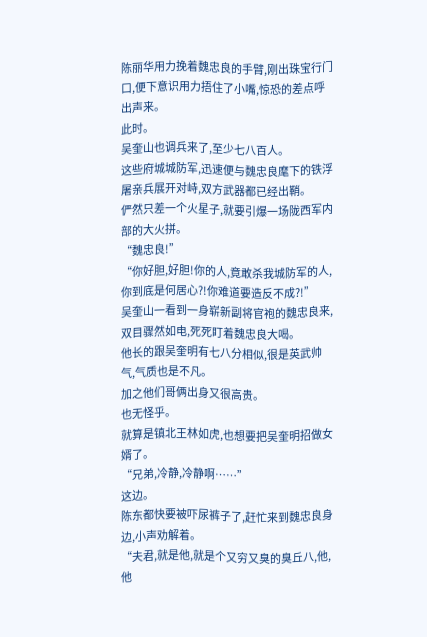陈丽华用力挽着魏忠良的手臂,刚出珠宝行门口,便下意识用力捂住了小嘴,惊恐的差点呼出声来。
此时。
吴奎山也调兵来了,至少七八百人。
这些府城城防军,迅速便与魏忠良麾下的铁浮屠亲兵展开对峙,双方武器都已经出鞘。
俨然只差一个火星子,就要引爆一场陇西军内部的大火拼。
“魏忠良!”
“你好胆,好胆!你的人,竟敢杀我城防军的人,你到底是何居心?!你难道要造反不成?!”
吴奎山一看到一身崭新副将官袍的魏忠良来,双目骤然如电,死死盯着魏忠良大喝。
他长的跟吴奎明有七八分相似,很是英武帅气,气质也是不凡。
加之他们哥俩出身又很高贵。
也无怪乎。
就算是镇北王林如虎,也想要把吴奎明招做女婿了。
“兄弟,冷静,冷静啊……”
这边。
陈东都快要被吓尿裤子了,赶忙来到魏忠良身边,小声劝解着。
“夫君,就是他,就是个又穷又臭的臭丘八,他,他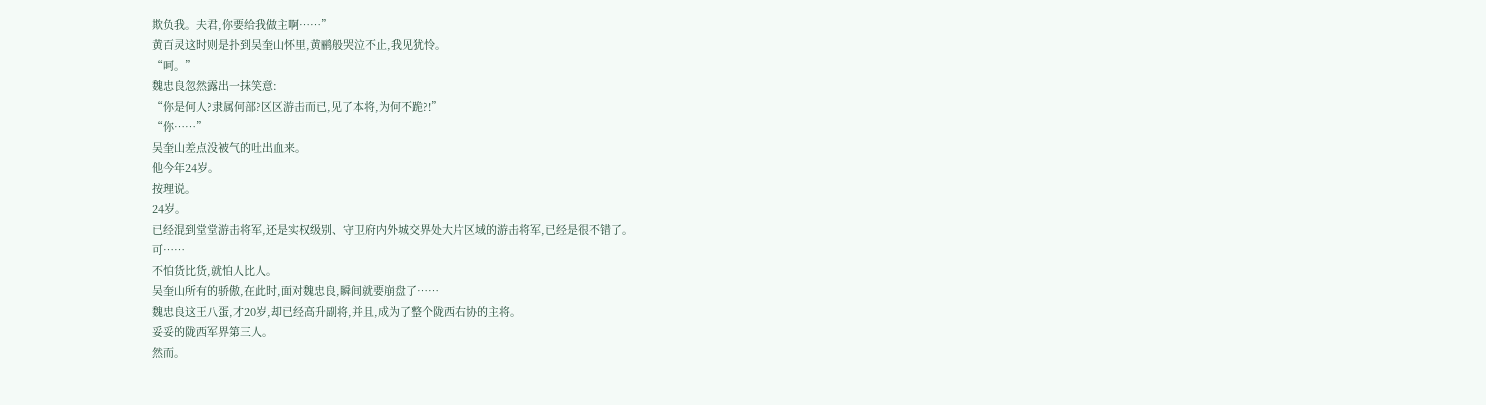欺负我。夫君,你要给我做主啊……”
黄百灵这时则是扑到吴奎山怀里,黄鹂般哭泣不止,我见犹怜。
“呵。”
魏忠良忽然露出一抹笑意:
“你是何人?隶属何部?区区游击而已,见了本将,为何不跪?!”
“你……”
吴奎山差点没被气的吐出血来。
他今年24岁。
按理说。
24岁。
已经混到堂堂游击将军,还是实权级别、守卫府内外城交界处大片区域的游击将军,已经是很不错了。
可……
不怕货比货,就怕人比人。
吴奎山所有的骄傲,在此时,面对魏忠良,瞬间就要崩盘了……
魏忠良这王八蛋,才20岁,却已经高升副将,并且,成为了整个陇西右协的主将。
妥妥的陇西军界第三人。
然而。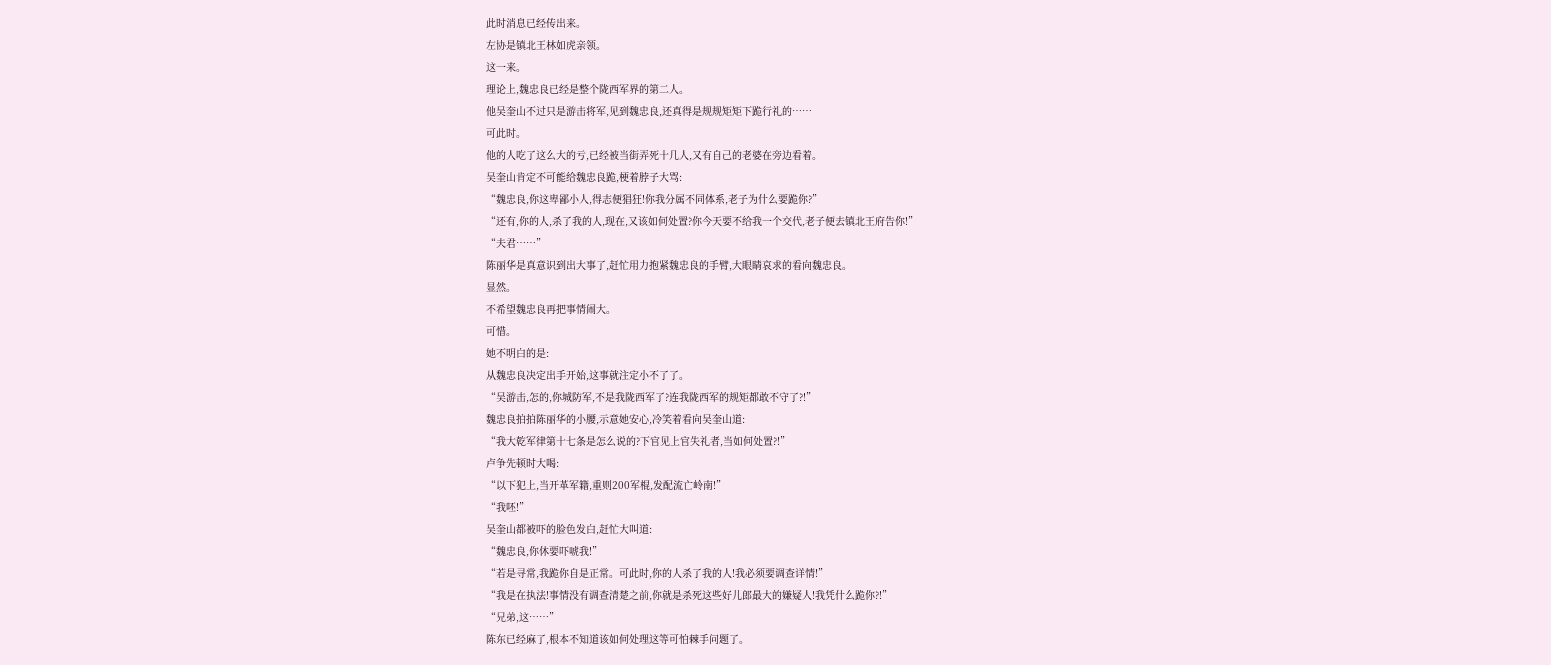此时消息已经传出来。
左协是镇北王林如虎亲领。
这一来。
理论上,魏忠良已经是整个陇西军界的第二人。
他吴奎山不过只是游击将军,见到魏忠良,还真得是规规矩矩下跪行礼的……
可此时。
他的人吃了这么大的亏,已经被当街弄死十几人,又有自己的老婆在旁边看着。
吴奎山肯定不可能给魏忠良跪,梗着脖子大骂:
“魏忠良,你这卑鄙小人,得志便猖狂!你我分属不同体系,老子为什么要跪你?”
“还有,你的人,杀了我的人,现在,又该如何处置?你今天要不给我一个交代,老子便去镇北王府告你!”
“夫君……”
陈丽华是真意识到出大事了,赶忙用力抱紧魏忠良的手臂,大眼睛哀求的看向魏忠良。
显然。
不希望魏忠良再把事情闹大。
可惜。
她不明白的是:
从魏忠良决定出手开始,这事就注定小不了了。
“吴游击,怎的,你城防军,不是我陇西军了?连我陇西军的规矩都敢不守了?!”
魏忠良拍拍陈丽华的小腰,示意她安心,冷笑着看向吴奎山道:
“我大乾军律第十七条是怎么说的?下官见上官失礼者,当如何处置?!”
卢争先顿时大喝:
“以下犯上,当开革军籍,重则200军棍,发配流亡岭南!”
“我呸!”
吴奎山都被吓的脸色发白,赶忙大叫道:
“魏忠良,你休要吓唬我!”
“若是寻常,我跪你自是正常。可此时,你的人杀了我的人!我必须要调查详情!”
“我是在执法!事情没有调查清楚之前,你就是杀死这些好儿郎最大的嫌疑人!我凭什么跪你?!”
“兄弟,这……”
陈东已经麻了,根本不知道该如何处理这等可怕棘手问题了。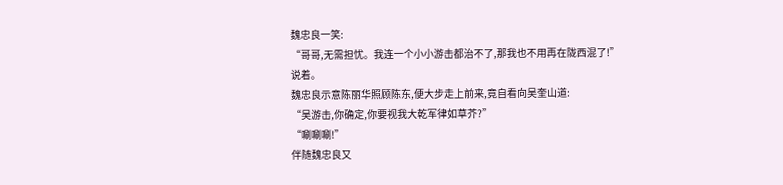魏忠良一笑:
“哥哥,无需担忧。我连一个小小游击都治不了,那我也不用再在陇西混了!”
说着。
魏忠良示意陈丽华照顾陈东,便大步走上前来,竟自看向吴奎山道:
“吴游击,你确定,你要视我大乾军律如草芥?”
“唰唰唰!”
伴随魏忠良又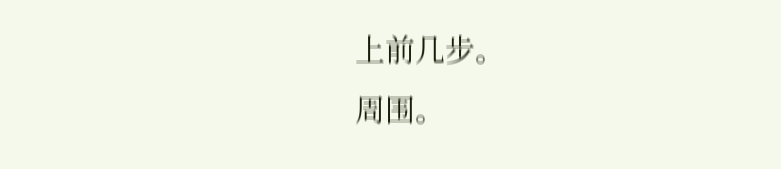上前几步。
周围。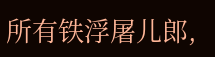所有铁浮屠儿郎,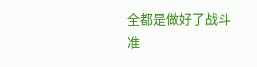全都是做好了战斗准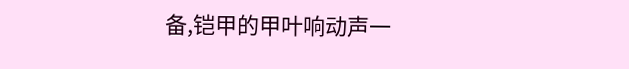备,铠甲的甲叶响动声一